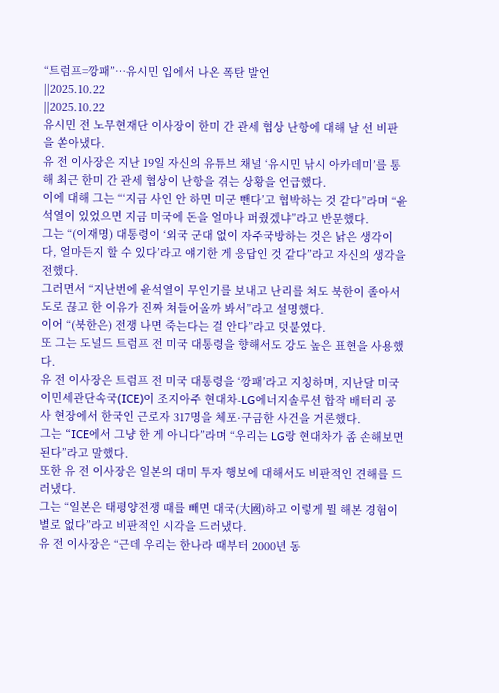“트럼프=깡패”…유시민 입에서 나온 폭탄 발언
||2025.10.22
||2025.10.22
유시민 전 노무현재단 이사장이 한미 간 관세 협상 난항에 대해 날 선 비판을 쏟아냈다.
유 전 이사장은 지난 19일 자신의 유튜브 채널 ‘유시민 낚시 아카데미’를 통해 최근 한미 간 관세 협상이 난항을 겪는 상황을 언급했다.
이에 대해 그는 “‘지금 사인 안 하면 미군 뺀다’고 협박하는 것 같다”라며 “윤석열이 있었으면 지금 미국에 돈을 얼마나 퍼줬겠냐”라고 반문했다.
그는 “(이재명) 대통령이 ‘외국 군대 없이 자주국방하는 것은 낡은 생각이다, 얼마든지 할 수 있다’라고 얘기한 게 응답인 것 같다”라고 자신의 생각을 전했다.
그러면서 “지난번에 윤석열이 무인기를 보내고 난리를 쳐도 북한이 졸아서 도로 끊고 한 이유가 진짜 쳐들어올까 봐서”라고 설명했다.
이어 “(북한은) 전쟁 나면 죽는다는 걸 안다”라고 덧붙였다.
또 그는 도널드 트럼프 전 미국 대통령을 향해서도 강도 높은 표현을 사용했다.
유 전 이사장은 트럼프 전 미국 대통령을 ‘깡패’라고 지칭하며, 지난달 미국 이민세관단속국(ICE)이 조지아주 현대차-LG에너지솔루션 합작 배터리 공사 현장에서 한국인 근로자 317명을 체포·구금한 사건을 거론했다.
그는 “ICE에서 그냥 한 게 아니다”라며 “우리는 LG랑 현대차가 좀 손해보면 된다”라고 말했다.
또한 유 전 이사장은 일본의 대미 투자 행보에 대해서도 비판적인 견해를 드러냈다.
그는 “일본은 태평양전쟁 때를 빼면 대국(大國)하고 이렇게 뭘 해본 경험이 별로 없다”라고 비판적인 시각을 드러냈다.
유 전 이사장은 “근데 우리는 한나라 때부터 2000년 동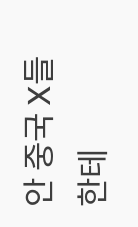안 중국 X들한테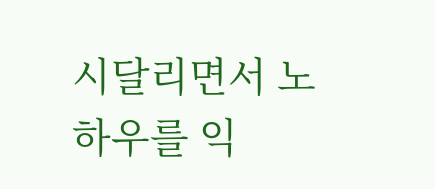시달리면서 노하우를 익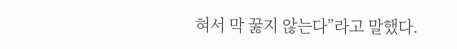혀서 막 꿇지 않는다”라고 말했다.